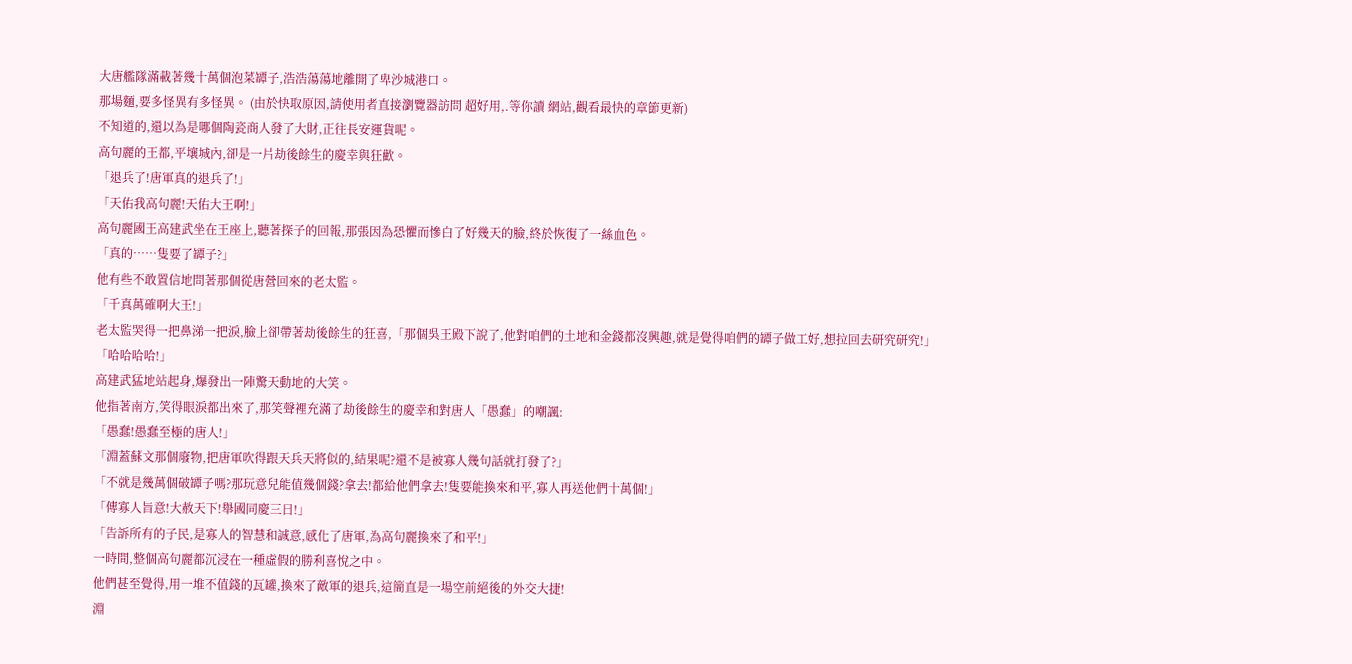大唐艦隊滿載著幾十萬個泡菜罈子,浩浩蕩蕩地離開了卑沙城港口。
那場麵,要多怪異有多怪異。 (由於快取原因,請使用者直接瀏覽器訪問 超好用,.等你讀 網站,觀看最快的章節更新)
不知道的,還以為是哪個陶瓷商人發了大財,正往長安運貨呢。
高句麗的王都,平壤城內,卻是一片劫後餘生的慶幸與狂歡。
「退兵了!唐軍真的退兵了!」
「天佑我高句麗!天佑大王啊!」
高句麗國王高建武坐在王座上,聽著探子的回報,那張因為恐懼而慘白了好幾天的臉,終於恢復了一絲血色。
「真的……隻要了罈子?」
他有些不敢置信地問著那個從唐營回來的老太監。
「千真萬確啊大王!」
老太監哭得一把鼻涕一把淚,臉上卻帶著劫後餘生的狂喜,「那個吳王殿下說了,他對咱們的土地和金錢都沒興趣,就是覺得咱們的罈子做工好,想拉回去研究研究!」
「哈哈哈哈!」
高建武猛地站起身,爆發出一陣驚天動地的大笑。
他指著南方,笑得眼淚都出來了,那笑聲裡充滿了劫後餘生的慶幸和對唐人「愚蠢」的嘲諷:
「愚蠢!愚蠢至極的唐人!」
「淵蓋蘇文那個廢物,把唐軍吹得跟天兵天將似的,結果呢?還不是被寡人幾句話就打發了?」
「不就是幾萬個破罈子嗎?那玩意兒能值幾個錢?拿去!都給他們拿去!隻要能換來和平,寡人再送他們十萬個!」
「傳寡人旨意!大赦天下!舉國同慶三日!」
「告訴所有的子民,是寡人的智慧和誠意,感化了唐軍,為高句麗換來了和平!」
一時間,整個高句麗都沉浸在一種虛假的勝利喜悅之中。
他們甚至覺得,用一堆不值錢的瓦罐,換來了敵軍的退兵,這簡直是一場空前絕後的外交大捷!
淵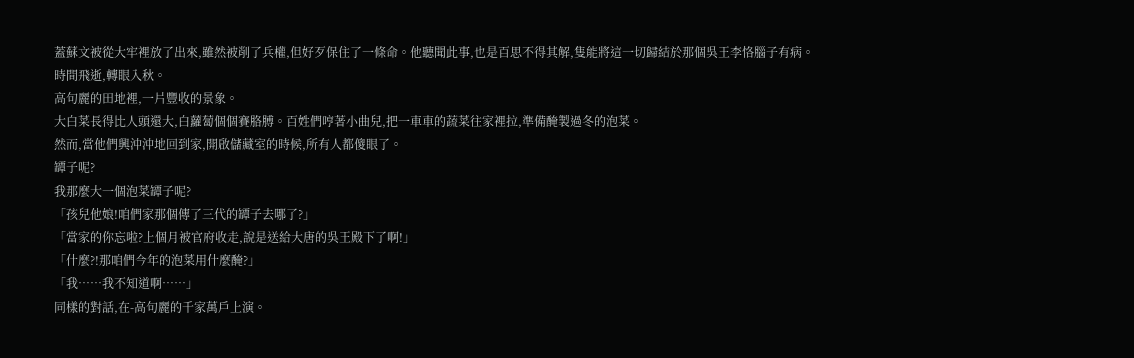蓋蘇文被從大牢裡放了出來,雖然被削了兵權,但好歹保住了一條命。他聽聞此事,也是百思不得其解,隻能將這一切歸結於那個吳王李恪腦子有病。
時間飛逝,轉眼入秋。
高句麗的田地裡,一片豐收的景象。
大白菜長得比人頭還大,白蘿蔔個個賽胳膊。百姓們哼著小曲兒,把一車車的蔬菜往家裡拉,準備醃製過冬的泡菜。
然而,當他們興沖沖地回到家,開啟儲藏室的時候,所有人都傻眼了。
罈子呢?
我那麼大一個泡菜罈子呢?
「孩兒他娘!咱們家那個傳了三代的罈子去哪了?」
「當家的你忘啦?上個月被官府收走,說是送給大唐的吳王殿下了啊!」
「什麼?!那咱們今年的泡菜用什麼醃?」
「我……我不知道啊……」
同樣的對話,在-高句麗的千家萬戶上演。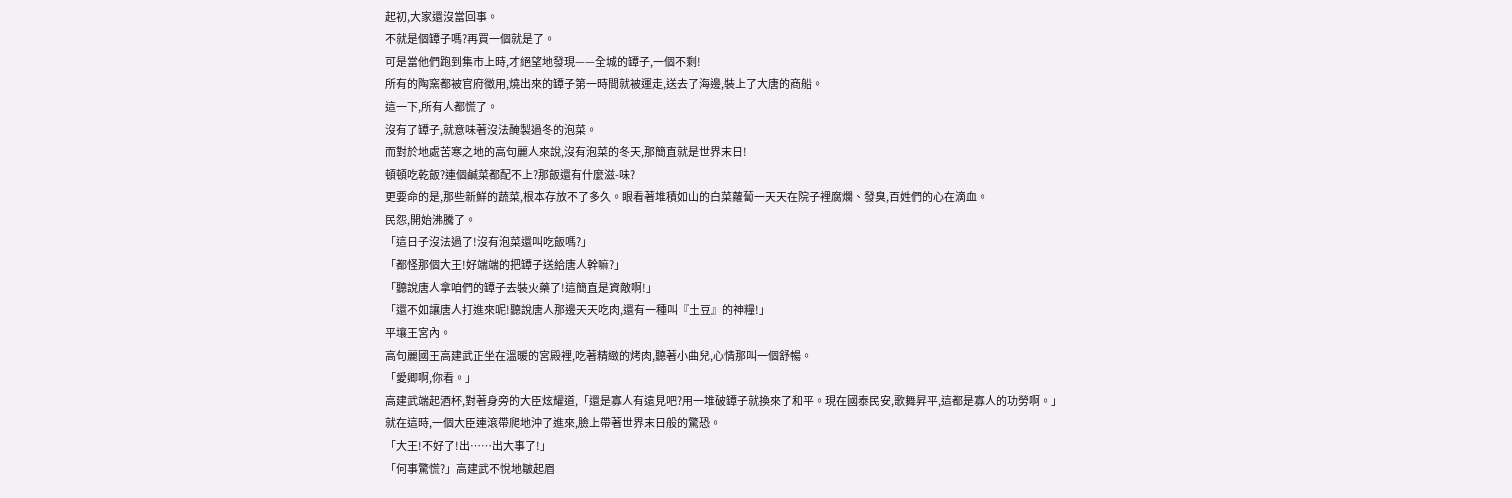起初,大家還沒當回事。
不就是個罈子嗎?再買一個就是了。
可是當他們跑到集市上時,才絕望地發現——全城的罈子,一個不剩!
所有的陶窯都被官府徵用,燒出來的罈子第一時間就被運走,送去了海邊,裝上了大唐的商船。
這一下,所有人都慌了。
沒有了罈子,就意味著沒法醃製過冬的泡菜。
而對於地處苦寒之地的高句麗人來說,沒有泡菜的冬天,那簡直就是世界末日!
頓頓吃乾飯?連個鹹菜都配不上?那飯還有什麼滋-味?
更要命的是,那些新鮮的蔬菜,根本存放不了多久。眼看著堆積如山的白菜蘿蔔一天天在院子裡腐爛、發臭,百姓們的心在滴血。
民怨,開始沸騰了。
「這日子沒法過了!沒有泡菜還叫吃飯嗎?」
「都怪那個大王!好端端的把罈子送給唐人幹嘛?」
「聽說唐人拿咱們的罈子去裝火藥了!這簡直是資敵啊!」
「還不如讓唐人打進來呢!聽說唐人那邊天天吃肉,還有一種叫『土豆』的神糧!」
平壤王宮內。
高句麗國王高建武正坐在溫暖的宮殿裡,吃著精緻的烤肉,聽著小曲兒,心情那叫一個舒暢。
「愛卿啊,你看。」
高建武端起酒杯,對著身旁的大臣炫耀道,「還是寡人有遠見吧?用一堆破罈子就換來了和平。現在國泰民安,歌舞昇平,這都是寡人的功勞啊。」
就在這時,一個大臣連滾帶爬地沖了進來,臉上帶著世界末日般的驚恐。
「大王!不好了!出……出大事了!」
「何事驚慌?」高建武不悅地皺起眉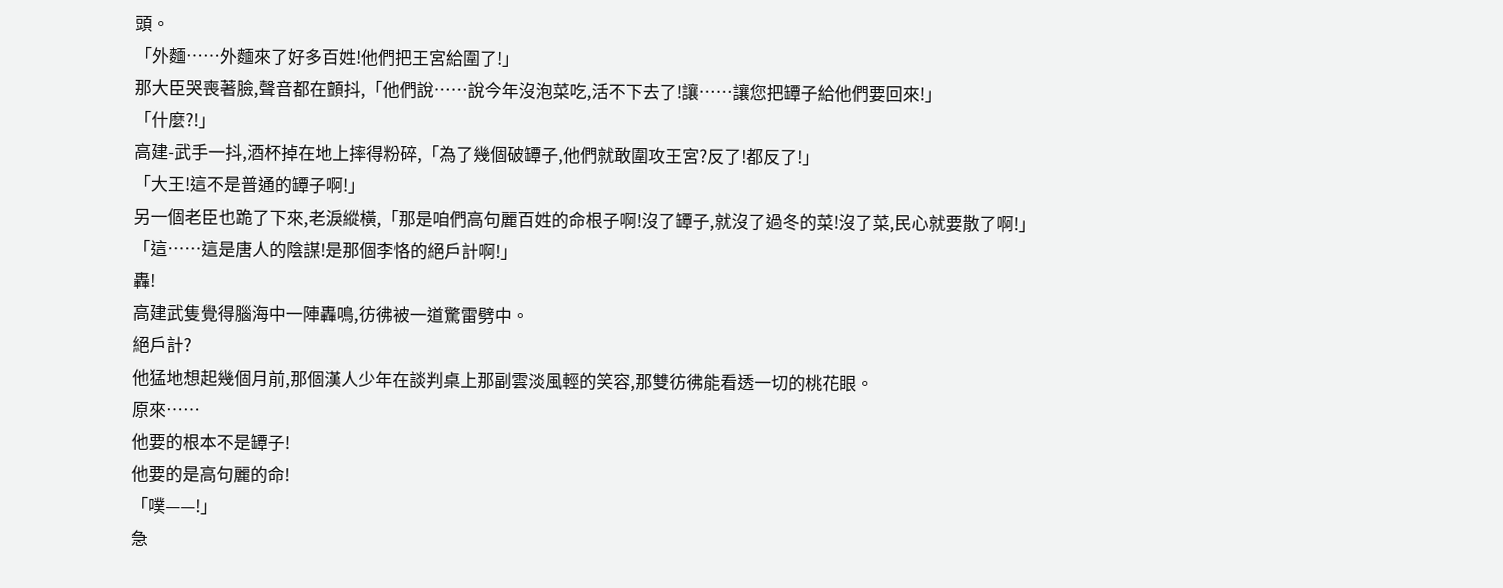頭。
「外麵……外麵來了好多百姓!他們把王宮給圍了!」
那大臣哭喪著臉,聲音都在顫抖,「他們說……說今年沒泡菜吃,活不下去了!讓……讓您把罈子給他們要回來!」
「什麼?!」
高建-武手一抖,酒杯掉在地上摔得粉碎,「為了幾個破罈子,他們就敢圍攻王宮?反了!都反了!」
「大王!這不是普通的罈子啊!」
另一個老臣也跪了下來,老淚縱橫,「那是咱們高句麗百姓的命根子啊!沒了罈子,就沒了過冬的菜!沒了菜,民心就要散了啊!」
「這……這是唐人的陰謀!是那個李恪的絕戶計啊!」
轟!
高建武隻覺得腦海中一陣轟鳴,彷彿被一道驚雷劈中。
絕戶計?
他猛地想起幾個月前,那個漢人少年在談判桌上那副雲淡風輕的笑容,那雙彷彿能看透一切的桃花眼。
原來……
他要的根本不是罈子!
他要的是高句麗的命!
「噗——!」
急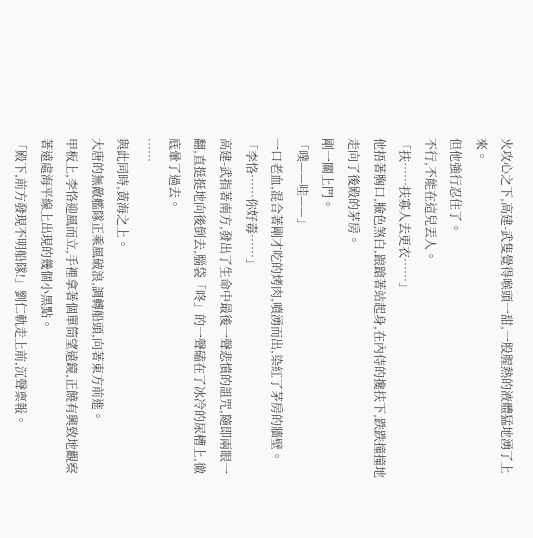火攻心之下,高建-武隻覺得喉頭一甜,一股腥熱的液體猛地湧了上來。
但他強行忍住了。
不行,不能在這兒丟人。
「扶……扶寡人去更衣……」
他捂著胸口,臉色煞白,踉蹌著站起身,在內侍的攙扶下,跌跌撞撞地走向了後殿的茅房。
剛一關上門。
「噗——哇——」
一口老血,混合著剛才吃的烤肉,噴湧而出,染紅了茅房的牆壁。
「李恪……你好毒……」
高建-武指著南方,發出了生命中最後一聲悲憤的詛咒,隨即兩眼一翻,直挺挺地向後倒去,腦袋「咚」的一聲磕在了冰冷的尿槽上,徹底暈了過去。
……
與此同時,黃海之上。
大唐的無敵艦隊正乘風破浪,調轉船頭,向著東方前進。
甲板上,李恪迎風而立,手裡拿著個單筒望遠鏡,正饒有興致地觀察著遠處海平線上出現的幾個小黑點。
「殿下,前方發現不明船隊!」劉仁軌走上前,沉聲稟報。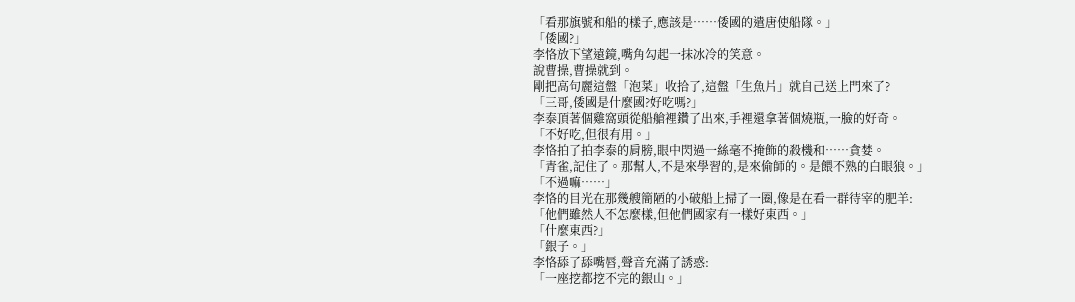「看那旗號和船的樣子,應該是……倭國的遣唐使船隊。」
「倭國?」
李恪放下望遠鏡,嘴角勾起一抹冰冷的笑意。
說曹操,曹操就到。
剛把高句麗這盤「泡菜」收拾了,這盤「生魚片」就自己送上門來了?
「三哥,倭國是什麼國?好吃嗎?」
李泰頂著個雞窩頭從船艙裡鑽了出來,手裡還拿著個燒瓶,一臉的好奇。
「不好吃,但很有用。」
李恪拍了拍李泰的肩膀,眼中閃過一絲毫不掩飾的殺機和……貪婪。
「青雀,記住了。那幫人,不是來學習的,是來偷師的。是餵不熟的白眼狼。」
「不過嘛……」
李恪的目光在那幾艘簡陋的小破船上掃了一圈,像是在看一群待宰的肥羊:
「他們雖然人不怎麼樣,但他們國家有一樣好東西。」
「什麼東西?」
「銀子。」
李恪舔了舔嘴唇,聲音充滿了誘惑:
「一座挖都挖不完的銀山。」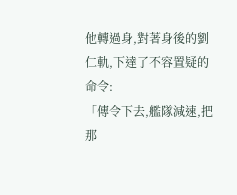他轉過身,對著身後的劉仁軌,下達了不容置疑的命令:
「傳令下去,艦隊減速,把那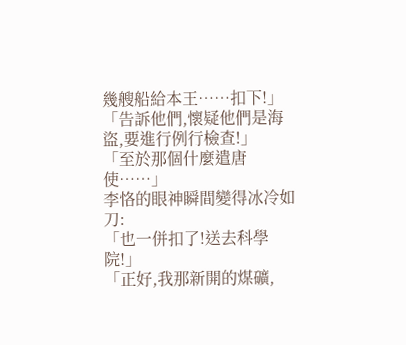幾艘船給本王……扣下!」
「告訴他們,懷疑他們是海盜,要進行例行檢查!」
「至於那個什麼遣唐使……」
李恪的眼神瞬間變得冰冷如刀:
「也一併扣了!送去科學院!」
「正好,我那新開的煤礦,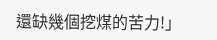還缺幾個挖煤的苦力!」